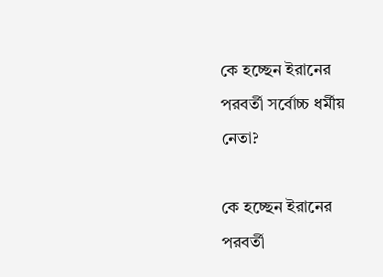কে হচ্ছেন ইরানের পরবর্তী সর্বোচ্চ ধর্মীয় নেতা?

কে হচ্ছেন ইরানের পরবর্তী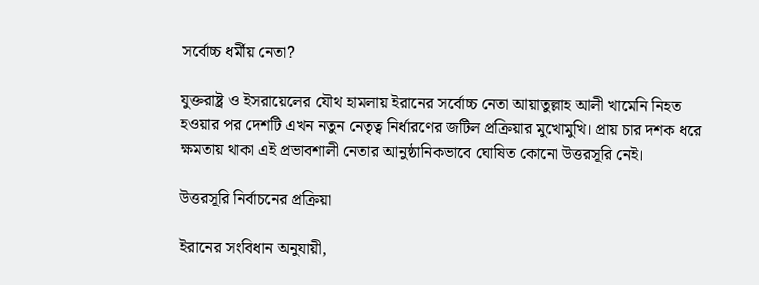সর্বোচ্চ ধর্মীয় নেতা?

যুক্তরাষ্ট্র ও ইসরায়েলের যৌথ হামলায় ইরানের সর্বোচ্চ নেতা আয়াতুল্লাহ আলী খামেনি নিহত হওয়ার পর দেশটি এখন নতুন নেতৃত্ব নির্ধারণের জটিল প্রক্রিয়ার মুখোমুখি। প্রায় চার দশক ধরে ক্ষমতায় থাকা এই প্রভাবশালী নেতার আনুষ্ঠানিকভাবে ঘোষিত কোনো উত্তরসূরি নেই।

উত্তরসূরি নির্বাচনের প্রক্রিয়া

ইরানের সংবিধান অনুযায়ী,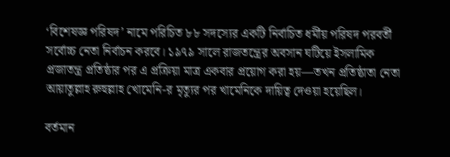‘বিশেষজ্ঞ পরিষদ’ নামে পরিচিত ৮৮ সদস্যের একটি নির্বাচিত ধর্মীয় পরিষদ পরবর্তী সর্বোচ্চ নেতা নির্বাচন করবে। ১৯৭৯ সালে রাজতন্ত্রের অবসান ঘটিয়ে ইসলামিক প্রজাতন্ত্র প্রতিষ্ঠার পর এ প্রক্রিয়া মাত্র একবার প্রয়োগ করা হয়—তখন প্রতিষ্ঠাতা নেতা আয়াতুল্লাহ রুহুল্লাহ খোমেনি-র মৃত্যুর পর খামেনিকে দায়িত্ব দেওয়া হয়েছিল।

বর্তমান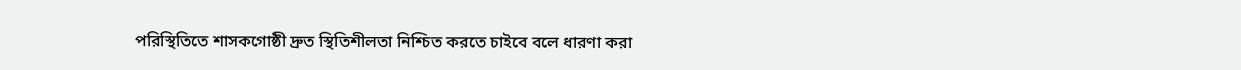পরিস্থিতিতে শাসকগোষ্ঠী দ্রুত স্থিতিশীলতা নিশ্চিত করতে চাইবে বলে ধারণা করা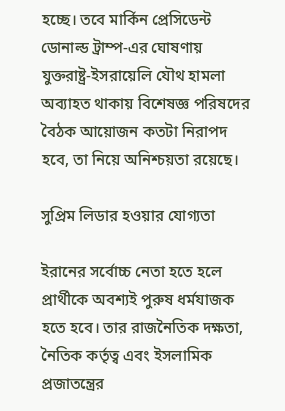হচ্ছে। তবে মার্কিন প্রেসিডেন্ট ডোনাল্ড ট্রাম্প-এর ঘোষণায় যুক্তরাষ্ট্র-ইসরায়েলি যৌথ হামলা অব্যাহত থাকায় বিশেষজ্ঞ পরিষদের বৈঠক আয়োজন কতটা নিরাপদ হবে, তা নিয়ে অনিশ্চয়তা রয়েছে।

সুপ্রিম লিডার হওয়ার যোগ্যতা

ইরানের সর্বোচ্চ নেতা হতে হলে প্রার্থীকে অবশ্যই পুরুষ ধর্মযাজক হতে হবে। তার রাজনৈতিক দক্ষতা, নৈতিক কর্তৃত্ব এবং ইসলামিক প্রজাতন্ত্রের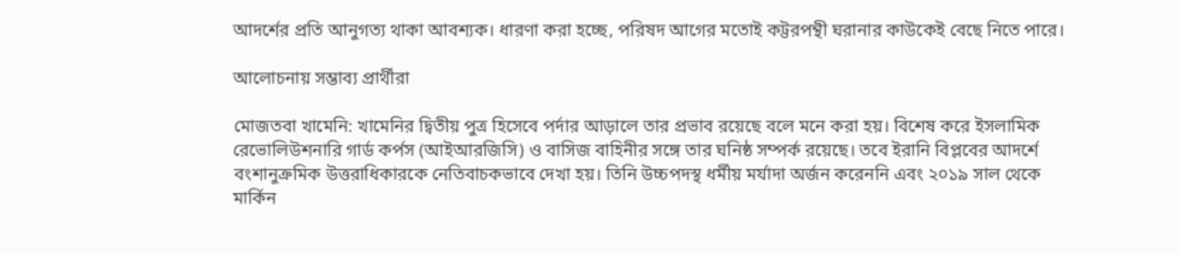আদর্শের প্রতি আনুগত্য থাকা আবশ্যক। ধারণা করা হচ্ছে, পরিষদ আগের মতোই কট্টরপন্থী ঘরানার কাউকেই বেছে নিতে পারে।

আলোচনায় সম্ভাব্য প্রার্থীরা

মোজতবা খামেনি: খামেনির দ্বিতীয় পুত্র হিসেবে পর্দার আড়ালে তার প্রভাব রয়েছে বলে মনে করা হয়। বিশেষ করে ইসলামিক রেভোলিউশনারি গার্ড কর্পস (আইআরজিসি) ও বাসিজ বাহিনীর সঙ্গে তার ঘনিষ্ঠ সম্পর্ক রয়েছে। তবে ইরানি বিপ্লবের আদর্শে বংশানুক্রমিক উত্তরাধিকারকে নেতিবাচকভাবে দেখা হয়। তিনি উচ্চপদস্থ ধর্মীয় মর্যাদা অর্জন করেননি এবং ২০১৯ সাল থেকে মার্কিন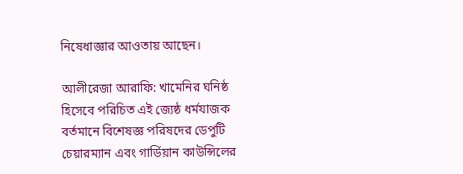নিষেধাজ্ঞার আওতায় আছেন।

আলীরেজা আরাফি: খামেনির ঘনিষ্ঠ হিসেবে পরিচিত এই জ্যেষ্ঠ ধর্মযাজক বর্তমানে বিশেষজ্ঞ পরিষদের ডেপুটি চেয়ারম্যান এবং গার্ডিয়ান কাউন্সিলের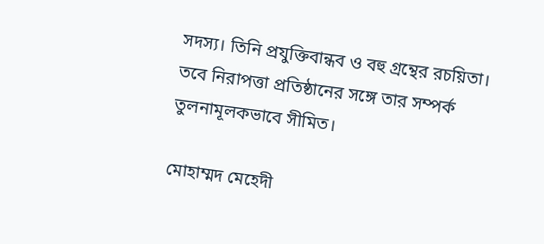সদস্য। তিনি প্রযুক্তিবান্ধব ও বহু গ্রন্থের রচয়িতা। তবে নিরাপত্তা প্রতিষ্ঠানের সঙ্গে তার সম্পর্ক তুলনামূলকভাবে সীমিত।

মোহাম্মদ মেহেদী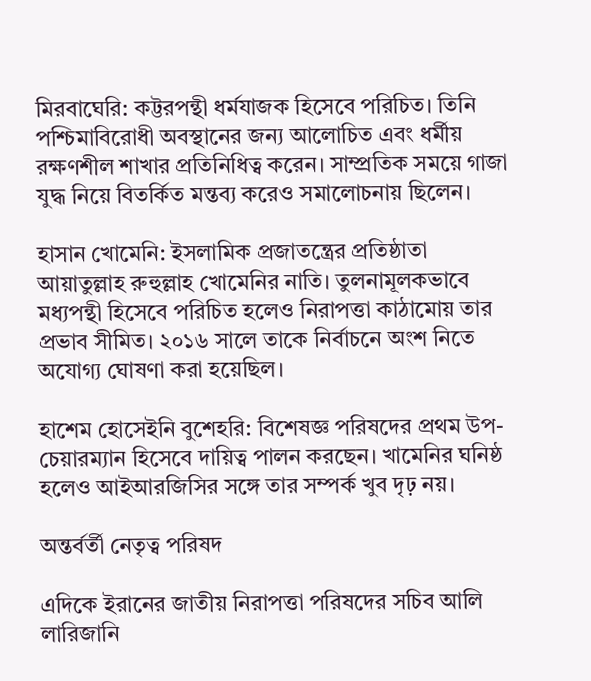মিরবাঘেরি: কট্টরপন্থী ধর্মযাজক হিসেবে পরিচিত। তিনি পশ্চিমাবিরোধী অবস্থানের জন্য আলোচিত এবং ধর্মীয় রক্ষণশীল শাখার প্রতিনিধিত্ব করেন। সাম্প্রতিক সময়ে গাজা যুদ্ধ নিয়ে বিতর্কিত মন্তব্য করেও সমালোচনায় ছিলেন।

হাসান খোমেনি: ইসলামিক প্রজাতন্ত্রের প্রতিষ্ঠাতা আয়াতুল্লাহ রুহুল্লাহ খোমেনির নাতি। তুলনামূলকভাবে মধ্যপন্থী হিসেবে পরিচিত হলেও নিরাপত্তা কাঠামোয় তার প্রভাব সীমিত। ২০১৬ সালে তাকে নির্বাচনে অংশ নিতে অযোগ্য ঘোষণা করা হয়েছিল।

হাশেম হোসেইনি বুশেহরি: বিশেষজ্ঞ পরিষদের প্রথম উপ-চেয়ারম্যান হিসেবে দায়িত্ব পালন করছেন। খামেনির ঘনিষ্ঠ হলেও আইআরজিসির সঙ্গে তার সম্পর্ক খুব দৃঢ় নয়।

অন্তর্বর্তী নেতৃত্ব পরিষদ

এদিকে ইরানের জাতীয় নিরাপত্তা পরিষদের সচিব আলি লারিজানি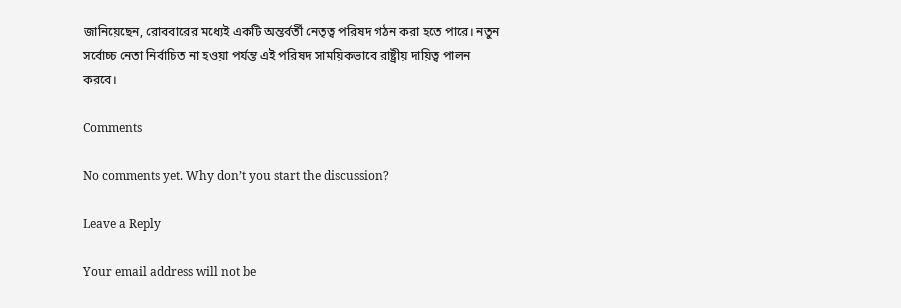জানিয়েছেন, রোববারের মধ্যেই একটি অন্তর্বর্তী নেতৃত্ব পরিষদ গঠন করা হতে পারে। নতুন সর্বোচ্চ নেতা নির্বাচিত না হওয়া পর্যন্ত এই পরিষদ সাময়িকভাবে রাষ্ট্রীয় দায়িত্ব পালন করবে।

Comments

No comments yet. Why don’t you start the discussion?

Leave a Reply

Your email address will not be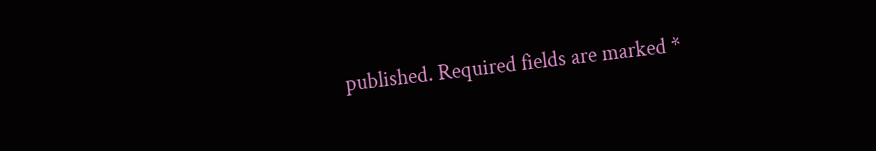published. Required fields are marked *